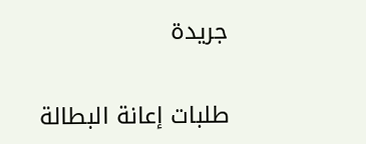جريدة

طلبات إعانة البطالة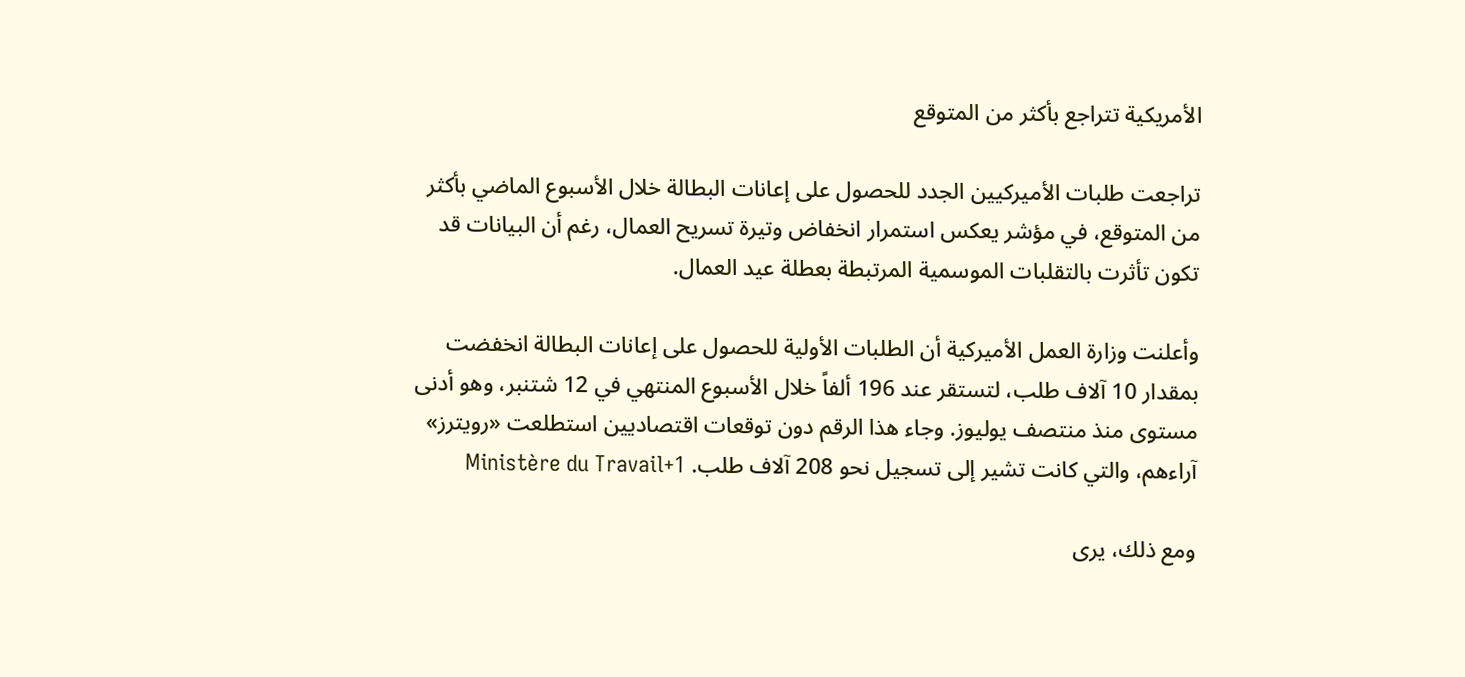الأمريكية تتراجع بأكثر من المتوقع

تراجعت طلبات الأميركيين الجدد للحصول على إعانات البطالة خلال الأسبوع الماضي بأكثر من المتوقع، في مؤشر يعكس استمرار انخفاض وتيرة تسريح العمال، رغم أن البيانات قد تكون تأثرت بالتقلبات الموسمية المرتبطة بعطلة عيد العمال.

وأعلنت وزارة العمل الأميركية أن الطلبات الأولية للحصول على إعانات البطالة انخفضت بمقدار 10 آلاف طلب، لتستقر عند 196 ألفاً خلال الأسبوع المنتهي في 12 شتنبر، وهو أدنى مستوى منذ منتصف يوليوز. وجاء هذا الرقم دون توقعات اقتصاديين استطلعت «رويترز» آراءهم، والتي كانت تشير إلى تسجيل نحو 208 آلاف طلب. Ministère du Travail+1

ومع ذلك، يرى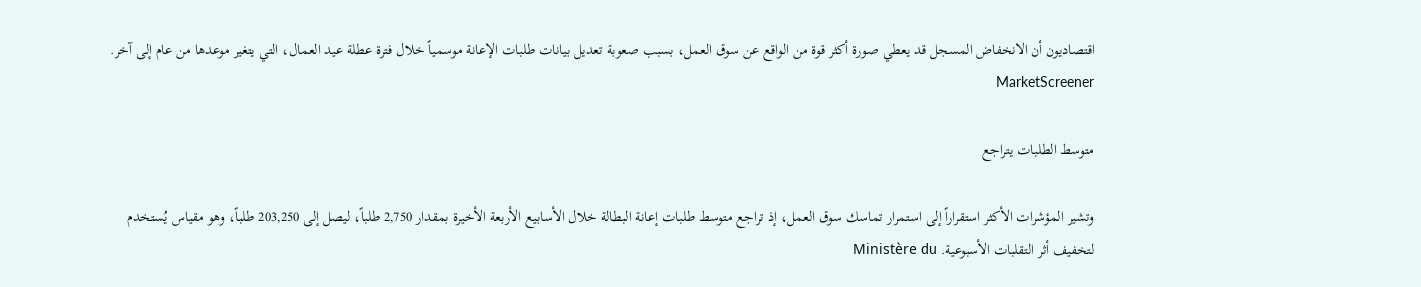اقتصاديون أن الانخفاض المسجل قد يعطي صورة أكثر قوة من الواقع عن سوق العمل، بسبب صعوبة تعديل بيانات طلبات الإعانة موسمياً خلال فترة عطلة عيد العمال، التي يتغير موعدها من عام إلى آخر. MarketScreener

متوسط الطلبات يتراجع

وتشير المؤشرات الأكثر استقراراً إلى استمرار تماسك سوق العمل، إذ تراجع متوسط طلبات إعانة البطالة خلال الأسابيع الأربعة الأخيرة بمقدار 2,750 طلباً، ليصل إلى 203,250 طلباً، وهو مقياس يُستخدم لتخفيف أثر التقلبات الأسبوعية. Ministère du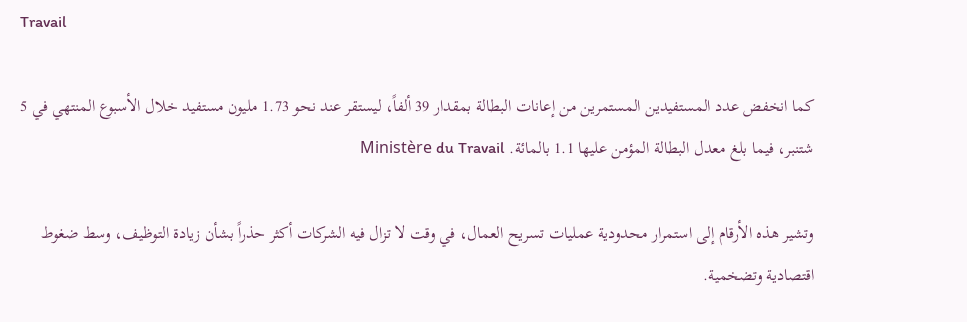Travail

كما انخفض عدد المستفيدين المستمرين من إعانات البطالة بمقدار 39 ألفاً، ليستقر عند نحو 1.73 مليون مستفيد خلال الأسبوع المنتهي في 5 شتنبر، فيما بلغ معدل البطالة المؤمن عليها 1.1 بالمائة. Ministère du Travail

وتشير هذه الأرقام إلى استمرار محدودية عمليات تسريح العمال، في وقت لا تزال فيه الشركات أكثر حذراً بشأن زيادة التوظيف، وسط ضغوط اقتصادية وتضخمية.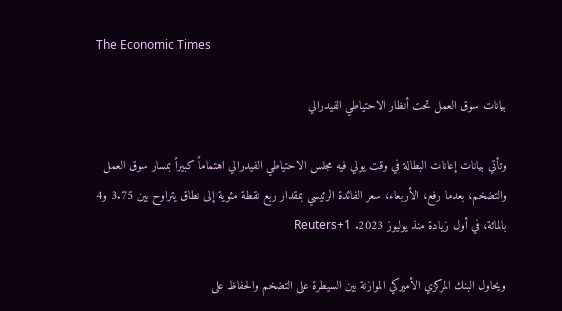The Economic Times

بيانات سوق العمل تحت أنظار الاحتياطي الفيدرالي

وتأتي بيانات إعانات البطالة في وقت يولي فيه مجلس الاحتياطي الفيدرالي اهتماماً كبيراً بمسار سوق العمل والتضخم، بعدما رفع، الأربعاء، سعر الفائدة الرئيسي بمقدار ربع نقطة مئوية إلى نطاق يتراوح بين 3.75 و4 بالمائة، في أول زيادة منذ يوليوز 2023. Reuters+1

ويحاول البنك المركزي الأميركي الموازنة بين السيطرة على التضخم والحفاظ على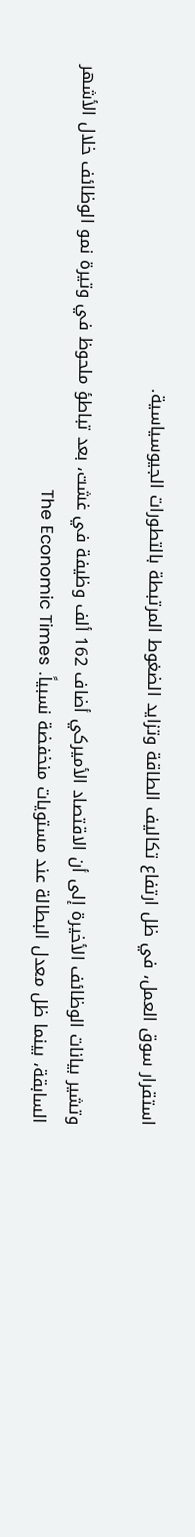استقرار سوق العمل، في ظل ارتفاع تكاليف الطاقة وتزايد الضغوط المرتبطة بالتطورات الجيوسياسية.

وتشير بيانات الوظائف الأخيرة إلى أن الاقتصاد الأميركي أضاف 162 ألف وظيفة في غشت، بعد تباطؤ ملحوظ في وتيرة نمو الوظائف خلال الأشهر السابقة، بينما ظل معدل البطالة عند مستويات منخفضة نسبياً. The Economic Times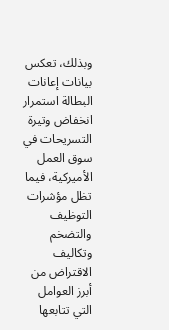وبذلك، تعكس بيانات إعانات البطالة استمرار انخفاض وتيرة التسريحات في سوق العمل الأميركية، فيما تظل مؤشرات التوظيف والتضخم وتكاليف الاقتراض من أبرز العوامل التي تتابعها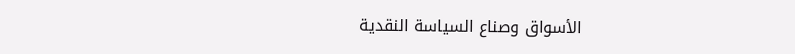الأسواق وصناع السياسة النقدية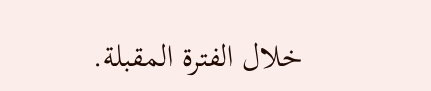خلال الفترة المقبلة.